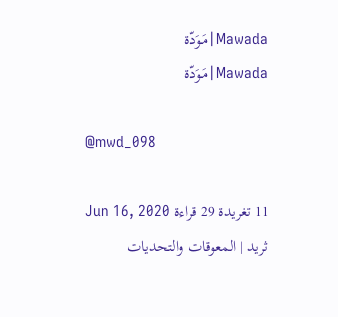Mawada|مَـوَدّة
Mawada|مَـوَدّة

@mwd_098

11 تغريدة 29 قراءة Jun 16, 2020
ثريد | المعوقات والتحديات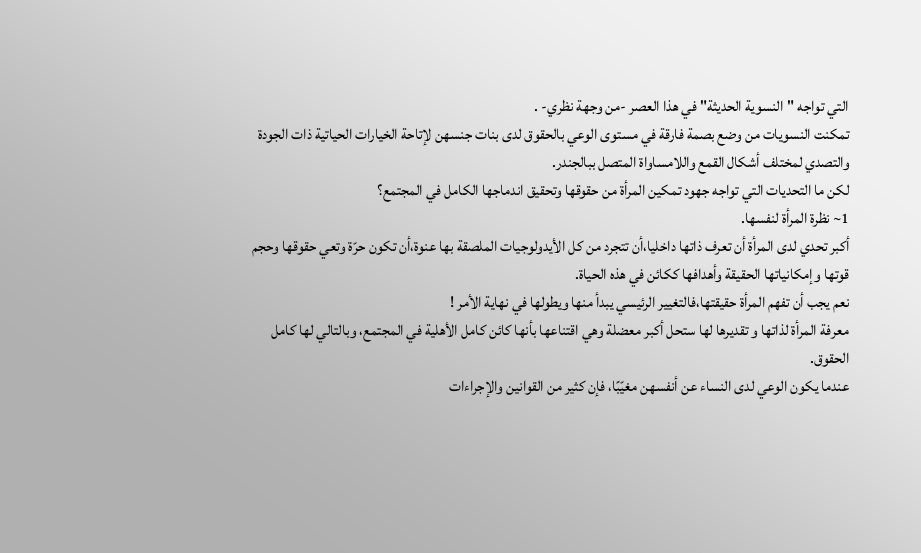التي تواجه "النسوية الحديثة" في هذا العصر -من وجهة نظري- .
تمكنت النسويات من وضع بصمة فارقة في مستوى الوعي بالحقوق لدى بنات جنسهن لإتاحة الخيارات الحياتية ذات الجودة والتصدي لمختلف أشكال القمع واللامساواة المتصل ببالجندر.
لكن ما التحديات التي تواجه جهود تمكين المرأة من حقوقها وتحقيق اندماجها الكامل في المجتمع؟
1~ نظرة المرأة لنفسها.
أكبر تحدي لدى المرأة أن تعرف ذاتها داخليا،أن تتجرد من كل الأيدولوجيات الملصقة بها عنوة،أن تكون حرّة وتعي حقوقها وحجم قوتها وإمكانياتها الحقيقة وأهدافها ككائن في هذه الحياة.
نعم يجب أن تفهم المرأة حقيقتها،فالتغيير الرئيسي يبدأ منها ويطولها في نهاية الأمر !
معرفة المرأة لذاتها و تقديرها لها ستحل أكبر معضلة وهي اقتناعها بأنها كائن كامل الأهلية في المجتمع، وبالتالي لها كامل الحقوق.
عندما يكون الوعي لدى النساء عن أنفسهن مغيّبًا، فإن كثير من القوانين والإجراءات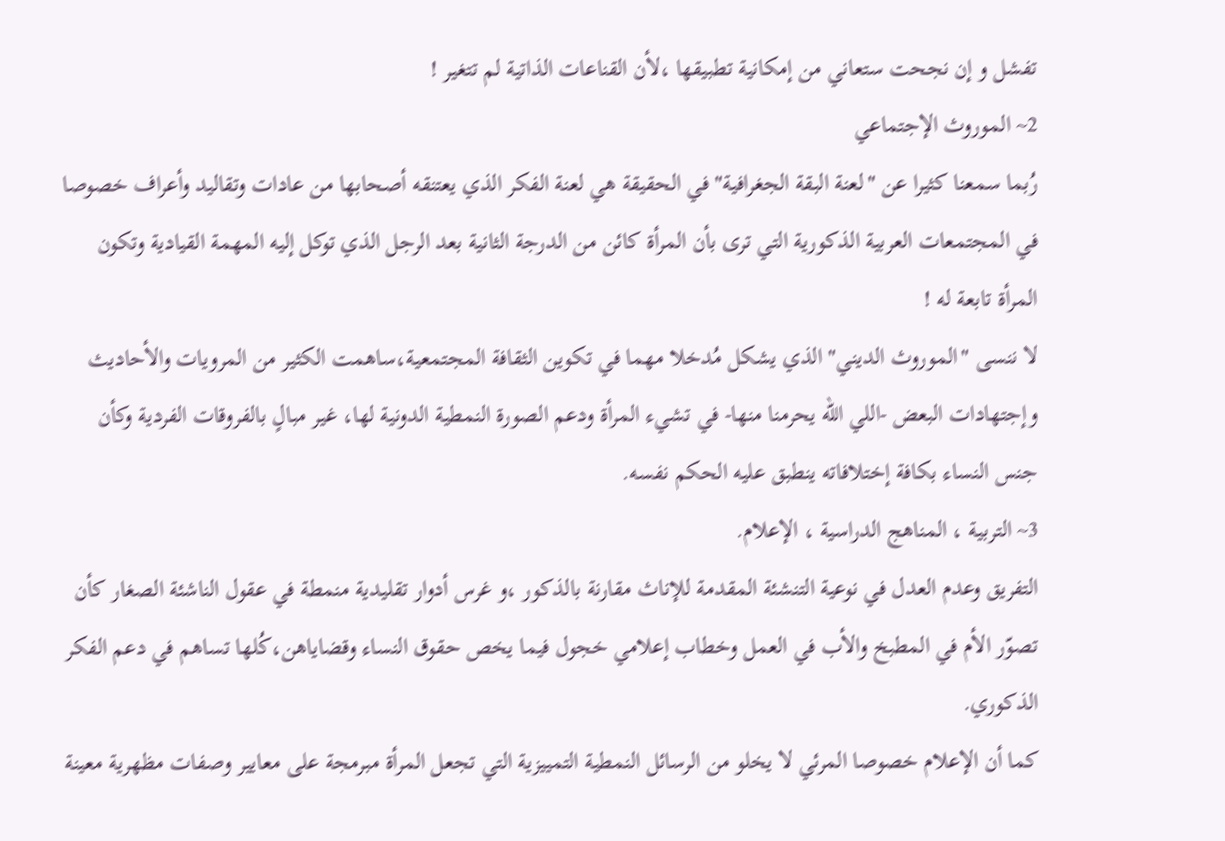تفشل و إن نجحت ستعاني من إمكانية تطبيقها ،لأن القناعات الذاتية لم تتغير !
2~ الموروث الإجتماعي
رُبما سمعنا كثيرا عن "لعنة البقة الجغرافية" في الحقيقة هي لعنة الفكر الذي يعتنقه أصحابها من عادات وتقاليد وأعراف خصوصا في المجتمعات العربية الذكورية التي ترى بأن المرأة كائن من الدرجة الثانية بعد الرجل الذي توكل إليه المهمة القيادية وتكون المرأة تابعة له !
لا ننسى "الموروث الديني" الذي يشكل مُدخلا مهما في تكوين الثقافة المجتمعية،ساهمت الكثير من المرويات والأحاديث وإجتهادات البعض -اللي الله يحرمنا منها- في تشيء المرأة ودعم الصورة النمطية الدونية لها، غير مبالٍ بالفروقات الفردية وكأن جنس النساء بكافة إختلافاته ينطبق عليه الحكم نفسه.
3~ التربية ، المناهج الدراسية ، الإعلام.
التفريق وعدم العدل في نوعية التنشئة المقدمة للإناث مقارنة بالذكور ،و غرس أدوار تقليدية منمطة في عقول الناشئة الصغار كأن تصوّر الأم في المطبخ والأب في العمل وخطاب إعلامي خجول فيما يخص حقوق النساء وقضاياهن،كُلها تساهم في دعم الفكر الذكوري.
كما أن الإعلام خصوصا المرئي لا يخلو من الرسائل النمطية التمييزية التي تجعل المرأة مبرمجة على معايير وصفات مظهرية معينة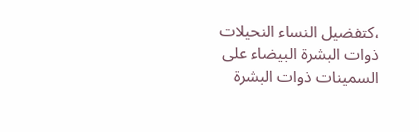،كتفضيل النساء النحيلات ذوات البشرة البيضاء على السمينات ذوات البشرة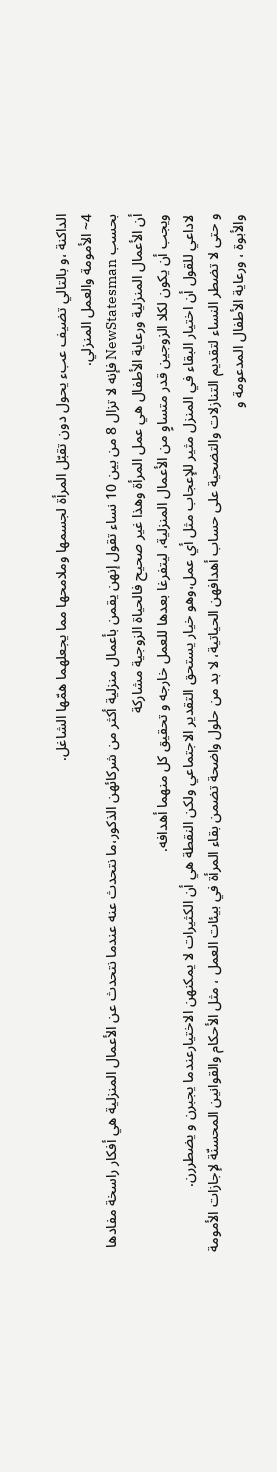الداكنة ،و بالتالي تضيف عبء يحول دون تقبّل المرأة لجسمها وملامحها مما يجعلهما همّها الشاغل.
4~ الأمومة والعمل المنزلي.
بحسب NewStatesman فإنه لا تزال 8 من بين 10 نساء تقول إنهن يقمن بأعمال منزلية أكثر من شركائهن الذكور،ما نتحدث عنه عندما نتحدث عن الأعمال المنزلية هي أفكار راسخة مفادها أن الأعمال المنزلية ورعاية الأطفال هي عمل المرأة وهذا غير صحيح فالحياة الزوجية مشاركة
ويجب أن يكون لكلا الزوجين قدر متساوٍ من الأعمال المنزلية، ليتفرغا بعدها للعمل خارجه و تحقيق كل منهما أهدافه.
لاداعي للقول أن اختيار البقاء في المنزل مثير للإعجاب مثل أي عمل،وهو خيار يستحق التقدير الاجتماعي ولكن النقطة هي أن الكثيرات لا يمكنهن الاختيارعندما يجبرن و يضطررن.
و حتى لا تضطر النساء لتقديم التنازلات والتضحية على حساب أهدافهن الحياتية، لا بد من حلول واضحة تضمن بقاء المرأة في بيئات العمل ، مثل الأحكام والقوانين المحسنّة لإجازات الأمومة والأبوة ، ورعاية الأطفال المدعومة و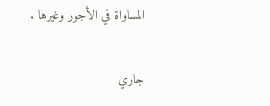المساواة في الأجور وغيرها .

جاري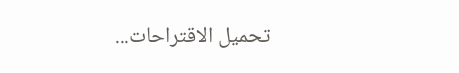تحميل الاقتراحات...